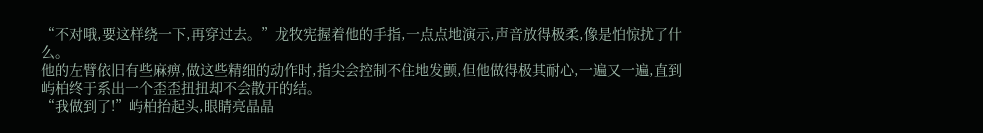“不对哦,要这样绕一下,再穿过去。”龙牧宪握着他的手指,一点点地演示,声音放得极柔,像是怕惊扰了什么。
他的左臂依旧有些麻痹,做这些精细的动作时,指尖会控制不住地发颤,但他做得极其耐心,一遍又一遍,直到屿柏终于系出一个歪歪扭扭却不会散开的结。
“我做到了!”屿柏抬起头,眼睛亮晶晶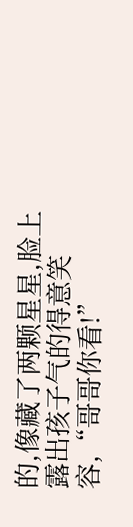的,像藏了两颗星星,脸上露出孩子气的得意笑容,“哥哥你看!”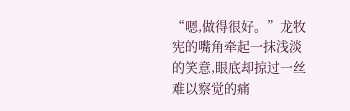“嗯,做得很好。”龙牧宪的嘴角牵起一抹浅淡的笑意,眼底却掠过一丝难以察觉的痛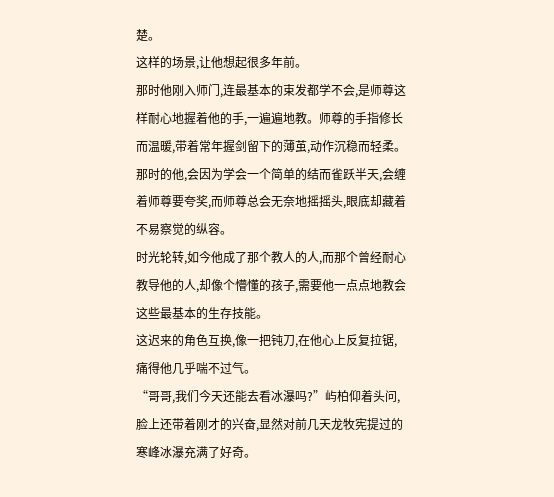楚。
这样的场景,让他想起很多年前。
那时他刚入师门,连最基本的束发都学不会,是师尊这样耐心地握着他的手,一遍遍地教。师尊的手指修长而温暖,带着常年握剑留下的薄茧,动作沉稳而轻柔。
那时的他,会因为学会一个简单的结而雀跃半天,会缠着师尊要夸奖,而师尊总会无奈地摇摇头,眼底却藏着不易察觉的纵容。
时光轮转,如今他成了那个教人的人,而那个曾经耐心教导他的人,却像个懵懂的孩子,需要他一点点地教会这些最基本的生存技能。
这迟来的角色互换,像一把钝刀,在他心上反复拉锯,痛得他几乎喘不过气。
“哥哥,我们今天还能去看冰瀑吗?”屿柏仰着头问,脸上还带着刚才的兴奋,显然对前几天龙牧宪提过的寒峰冰瀑充满了好奇。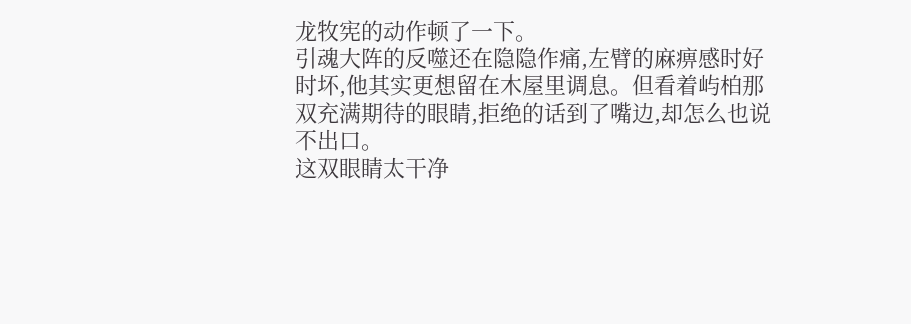龙牧宪的动作顿了一下。
引魂大阵的反噬还在隐隐作痛,左臂的麻痹感时好时坏,他其实更想留在木屋里调息。但看着屿柏那双充满期待的眼睛,拒绝的话到了嘴边,却怎么也说不出口。
这双眼睛太干净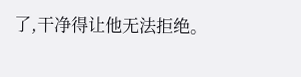了,干净得让他无法拒绝。